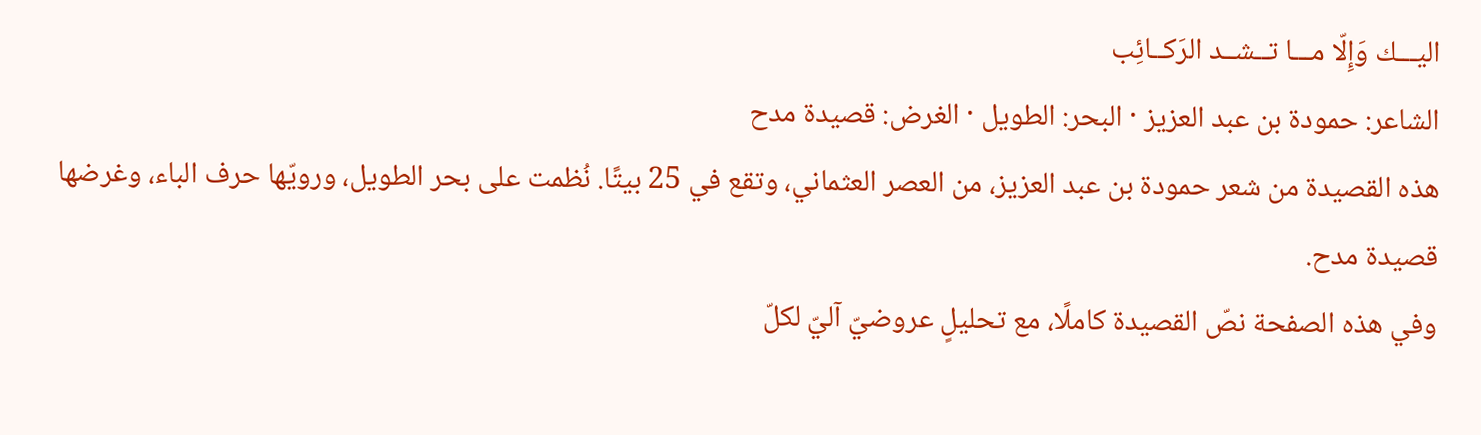اليـــك وَإِلّا مـــا تــشــد الرَكــائِب
الشاعر: حمودة بن عبد العزيز · البحر: الطويل · الغرض: قصيدة مدح
هذه القصيدة من شعر حمودة بن عبد العزيز، من العصر العثماني، وتقع في 25 بيتًا. نُظمت على بحر الطويل، ورويّها حرف الباء، وغرضها قصيدة مدح.
وفي هذه الصفحة نصّ القصيدة كاملًا، مع تحليلٍ عروضيّ آليّ لكلّ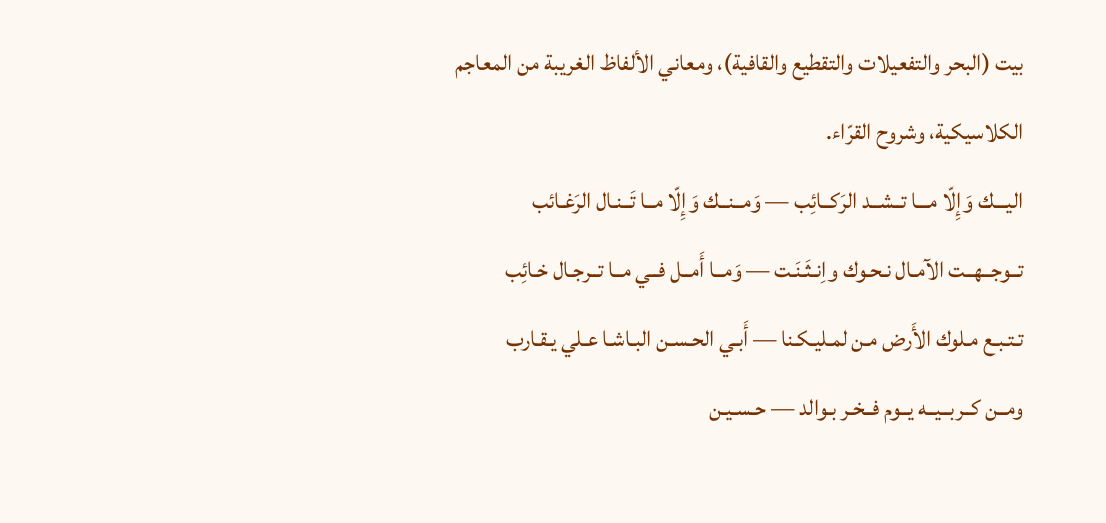بيت (البحر والتفعيلات والتقطيع والقافية)، ومعاني الألفاظ الغريبة من المعاجم الكلاسيكية، وشروح القرّاء.
اليـــك وَإِلّا مـــا تــشــد الرَكــائِب — وَمــنــك وَإِلّا مــا تَــنـال الرَغـائب
تــوجــهــت الآمـال نـحـوك واِنـثَـنَـت — وَمــا أَمــل فــي مــا تــرجـال خـائِب
تـتـبـع مـلوك الأَرض مـن لمـليـكـنا — أَبـي الحـسـن البـاشـا عـلي يـقـارب
ومــن كــربــيــه يــوم فــخـر بـوالد — حـسـيـن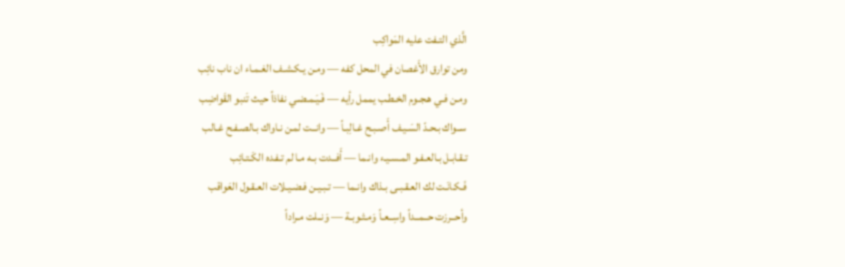الَّذي التـفت عليه المَواكِب
ومن توارق الأَغصان في المحل كفه — ومـن يـكـشـف الغـمـاء ان ناب نائِب
ومـن فـي هـجـوم الخـطـب يممل رأيه — فَـيَـمـضـي نفاذاً حيث تَنبو القَواضِب
ســواك بـحـدّ السَـيـف أَصـبـح غـالِبـاً — وانــت لمـن نـاواك بـالصـفـح غـالب
تـقـابـل بـالعـفـو المـسـيـء وانـما — أَفــدت بـه مـا لم تـفـده الكَـتـائِب
فَـكـانَـت لك العـقـبـى بـذاك وانـما — تـبـيـن فـضـيـلات العـقـول العَواقب
وأحــرزت حــمــداً واسِــعـاً وَمـثـوبـة — وَنــلت مـراداً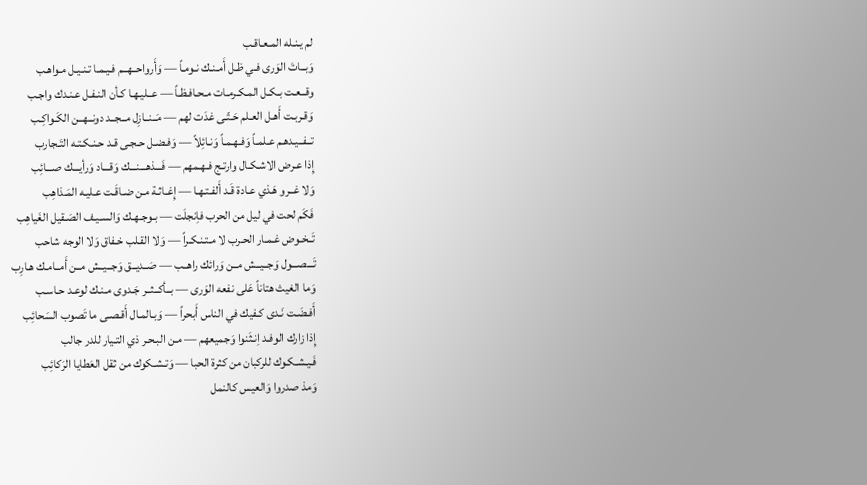لم يـنـله المـعـاقـب
وَبــاتَ الوَرى فـي ظـل أَمـنـك نـومـاً — وَأَرواحــهــم فـيـمـا تـنـيـل مـواهـب
وقــعـت بـكـل المـكـرمـات مـحـافـظـاً — عــليـهـا كـأن النـفـل عـنـدك واجـب
وَقـربـت أَهـل العـلم حَـتّـى غدَت لهم — مَــنــازِل مــجــد دونــهــن الكَـواكِـب
تــفــيـدهـم عـلمـاً وَفـهـمـاً وَنـائِلاً — وَفـضـل حـجـى قـد حـنـكـتـه التَـجارب
إِذا عـرض الاشـكـال وارتـج فـهـمهم — فَـــذهـــنـــك وَقـــاد وَرأيـــك صـــائِب
وَلا غــرو هَـذي عـادة قَـد أَلفـتـهـا — إِغـاثـة مـن ضـاقَـت عـليـه المَـذاهِب
فَكَم لحت في ليل من الحرب فاِنجلَت — بـوجـهـك وَالسـيـف الصَـقيل الغَياهِب
تَــخـوض غـمـار الحـرب لا مـتـنـكـراً — وَلا القـلب خـفاق وَلا الوجه شاحب
تَـــصـــول وَجــيــش مــن وَرائك راهــب — صَــديــق وَجــيــش مــن أَمــامـك هـارِب
وَما الغيث هتاناً عَلى نفعه الوَرى — بــأكــثــر جَـدوى مـنـك لوعـد حـاسـب
أَفـضَـت نَـدى كـفيك في الناس أَبحراً — وَبـالمـال أَقـصـى ما تَصوب السَحائِب
إِذا زارك الوفـد اِنـثَنوا وَجميعهم — مـن البـحـر ذي التـيار للدر جالب
فَـيـشـكـوك للركبان من كثرة الحبا — وَتـشـكوك من ثقل العَطايا الرَكائِب
وَمذ صدروا وَالعيس كالنمل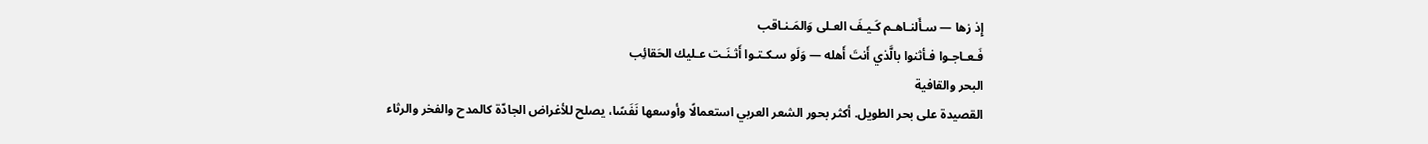إِذ زها — سـأَلنـاهـم كَـيـفَ العـلى وَالمَـنـاقب
فَـعـاجـوا فـأثنوا بالَّذي أَنتَ أَهله — وَلَو سـكـتـوا أَثـنَـت عـليك الحَقائِب
البحر والقافية
القصيدة على بحر الطويل. أكثر بحور الشعر العربي استعمالًا وأوسعها نَفَسًا، يصلح للأغراض الجادّة كالمدح والفخر والرثاء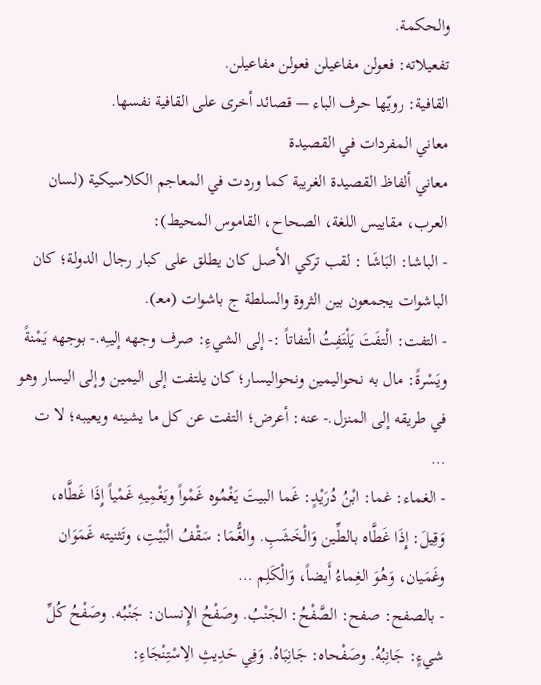والحكمة.
تفعيلاته: فعولن مفاعيلن فعولن مفاعيلن.
القافية: رويّها حرف الباء — قصائد أخرى على القافية نفسها.
معاني المفردات في القصيدة
معاني ألفاظ القصيدة الغريبة كما وردت في المعاجم الكلاسيكية (لسان العرب، مقاييس اللغة، الصحاح، القاموس المحيط):
- الباشا: البَاشَا : لقب تركي الأصل كان يطلق على كبار رجال الدولة؛ كان الباشوات يجمعون بين الثروة والسلطة ج باشوات (معـ).
- التفت: الْتفَتَ يَلْتَفِتُ الْتفاتاً :- إلى الشيءِ: صرف وجهه إليـِه.- بوجهه يَمْنةً ويَسْرةً: مال به نحواليمين ونحواليسار؛ كان يلتفت إلى اليمين وإلى اليسار وهو في طريقه إلى المنزل.- عنه: أعرض؛ التفت عن كل ما يشينـه ويعيبه؛ لا ت …
- الغماء: غما: ابْنُ دُرَيْدٍ: غَما البيتَ يَغْمُوه غَمْواً ويَغْمِيهِ غَمْياً إِذَا غَطَّاه، وَقِيلَ: إِذَا غَطَّاه بالطِّين وَالْخَشَبِ. والغُّمَا: سَقْفُ الْبَيْتِ، وتَثنيته غَمَوَان وغَمَيان، وَهُوَ الغِماءُ أَيضاً، وَالْكَلِم …
- بالصفح: صفح: الصَّفْحُ: الجَنْبُ. وصَفْحُ الإِنسان: جَنْبُه. وصَفْحُ كُلِّ شيءٍ: جَانِبُهُ. وصَفْحاه: جَانِبَاهُ. وَفِي حَدِيثِ الِاسْتِنْجَاءِ: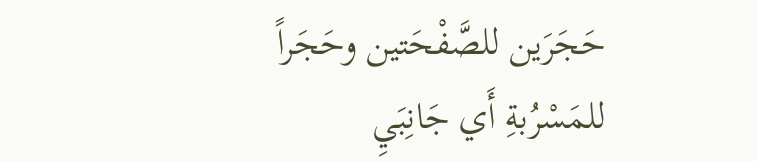حَجَرَين للصَّفْحَتين وحَجَراً للمَسْرُبةِ أَي جَانِبَيِ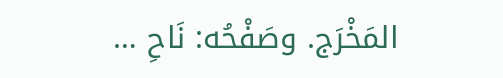المَخْرَج. وصَفْحُه: نَاحِ …